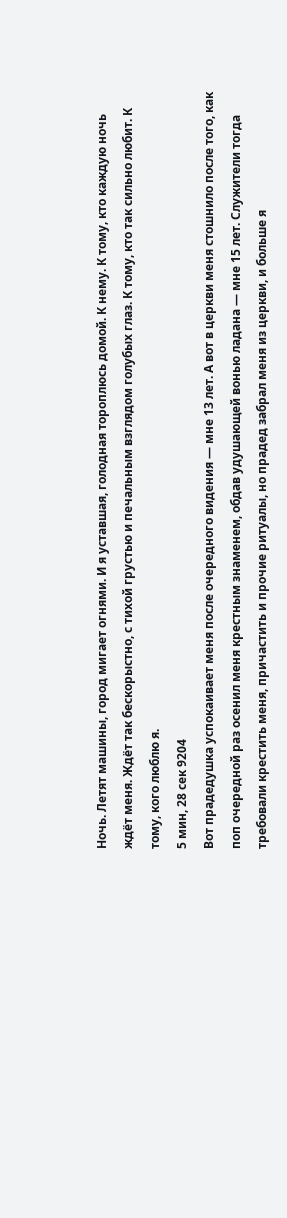Ночь. Летят машины, город мигает огнями. И я уставшая, голодная тороплюсь домой. К нему. К тому, кто каждую ночь ждёт меня. Ждёт так бескорыстно, с тихой грустью и печальным взглядом голубых глаз. К тому, кто так сильно любит. К тому, кого люблю я.
5 мин, 28 сек 9204
Вот прадедушка успокаивает меня после очередного видения — мне 13 лет. А вот в церкви меня стошнило после того, как поп очередной раз осенил меня крестным знаменем, обдав удушающей вонью ладана — мне 15 лет. Служители тогда требовали крестить меня, причастить и прочие ритуалы, но прадед забрал меня из церкви, и больше я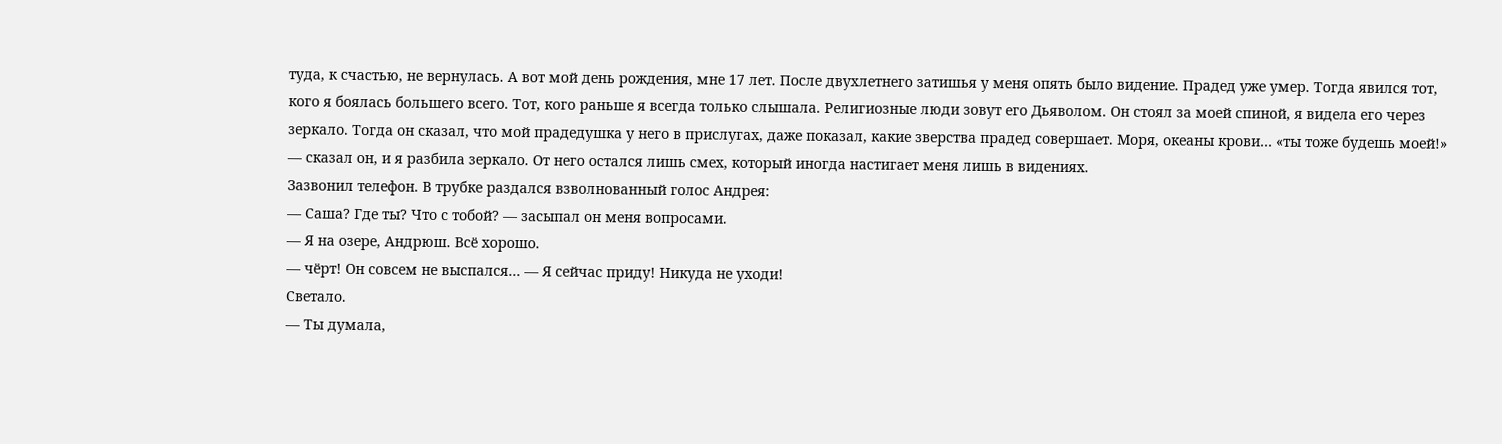туда, к счастью, не вернулась. А вот мой день рождения, мне 17 лет. После двухлетнего затишья у меня опять было видение. Прадед уже умер. Тогда явился тот, кого я боялась большего всего. Тот, кого раньше я всегда только слышала. Религиозные люди зовут его Дьяволом. Он стоял за моей спиной, я видела его через зеркало. Тогда он сказал, что мой прадедушка у него в прислугах, даже показал, какие зверства прадед совершает. Моря, океаны крови… «ты тоже будешь моей!» — сказал он, и я разбила зеркало. От него остался лишь смех, который иногда настигает меня лишь в видениях.
Зазвонил телефон. В трубке раздался взволнованный голос Андрея:
— Саша? Где ты? Что с тобой? — засыпал он меня вопросами.
— Я на озере, Андрюш. Всё хорошо.
— чёрт! Он совсем не выспался… — Я сейчас приду! Никуда не уходи!
Светало.
— Ты думала,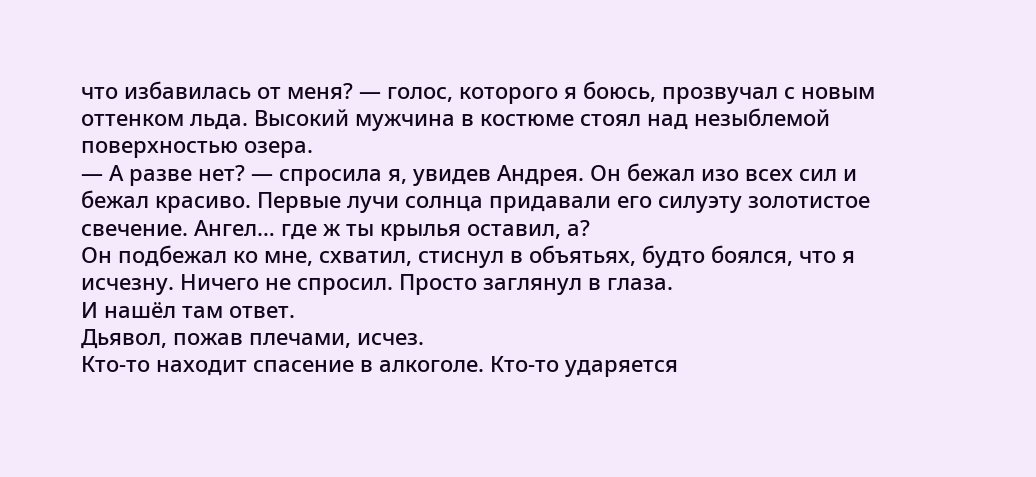что избавилась от меня? — голос, которого я боюсь, прозвучал с новым оттенком льда. Высокий мужчина в костюме стоял над незыблемой поверхностью озера.
— А разве нет? — спросила я, увидев Андрея. Он бежал изо всех сил и бежал красиво. Первые лучи солнца придавали его силуэту золотистое свечение. Ангел… где ж ты крылья оставил, а?
Он подбежал ко мне, схватил, стиснул в объятьях, будто боялся, что я исчезну. Ничего не спросил. Просто заглянул в глаза.
И нашёл там ответ.
Дьявол, пожав плечами, исчез.
Кто-то находит спасение в алкоголе. Кто-то ударяется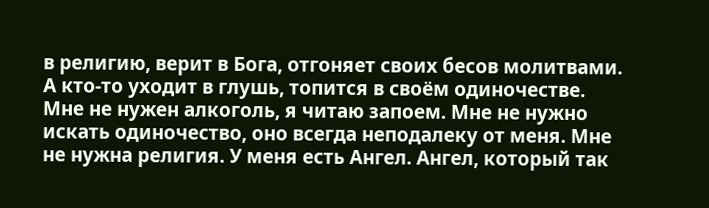в религию, верит в Бога, отгоняет своих бесов молитвами. А кто-то уходит в глушь, топится в своём одиночестве.
Мне не нужен алкоголь, я читаю запоем. Мне не нужно искать одиночество, оно всегда неподалеку от меня. Мне не нужна религия. У меня есть Ангел. Ангел, который так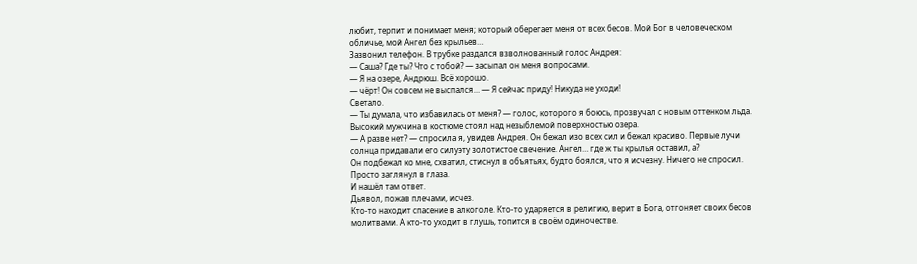любит, терпит и понимает меня; который оберегает меня от всех бесов. Мой Бог в человеческом обличье, мой Ангел без крыльев…
Зазвонил телефон. В трубке раздался взволнованный голос Андрея:
— Саша? Где ты? Что с тобой? — засыпал он меня вопросами.
— Я на озере, Андрюш. Всё хорошо.
— чёрт! Он совсем не выспался… — Я сейчас приду! Никуда не уходи!
Светало.
— Ты думала, что избавилась от меня? — голос, которого я боюсь, прозвучал с новым оттенком льда. Высокий мужчина в костюме стоял над незыблемой поверхностью озера.
— А разве нет? — спросила я, увидев Андрея. Он бежал изо всех сил и бежал красиво. Первые лучи солнца придавали его силуэту золотистое свечение. Ангел… где ж ты крылья оставил, а?
Он подбежал ко мне, схватил, стиснул в объятьях, будто боялся, что я исчезну. Ничего не спросил. Просто заглянул в глаза.
И нашёл там ответ.
Дьявол, пожав плечами, исчез.
Кто-то находит спасение в алкоголе. Кто-то ударяется в религию, верит в Бога, отгоняет своих бесов молитвами. А кто-то уходит в глушь, топится в своём одиночестве.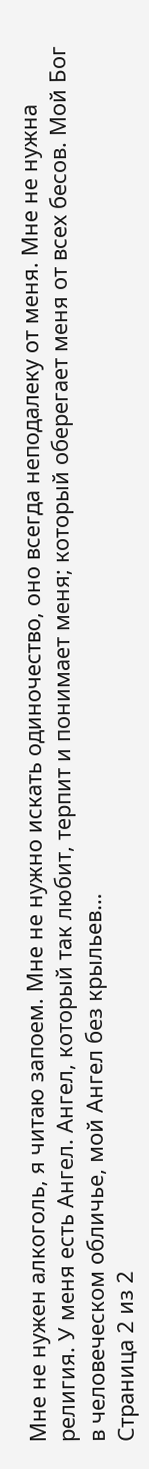Мне не нужен алкоголь, я читаю запоем. Мне не нужно искать одиночество, оно всегда неподалеку от меня. Мне не нужна религия. У меня есть Ангел. Ангел, который так любит, терпит и понимает меня; который оберегает меня от всех бесов. Мой Бог в человеческом обличье, мой Ангел без крыльев…
Страница 2 из 2